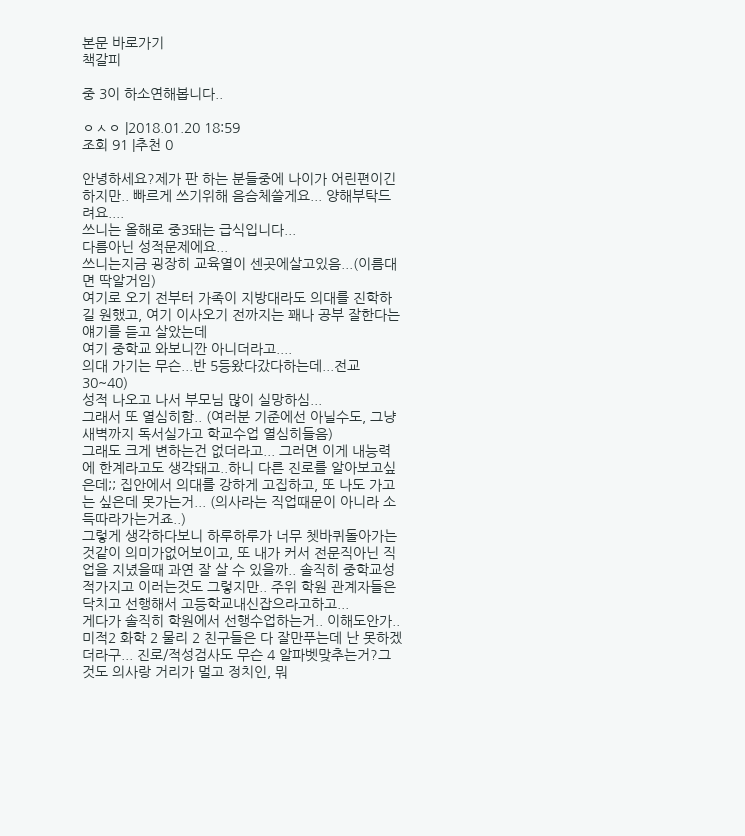본문 바로가기
책갈피

중 3이 하소연해봅니다..

ㅇㅅㅇ |2018.01.20 18:59
조회 91 |추천 0

안녕하세요?제가 판 하는 분들중에 나이가 어린편이긴 하지만.. 빠르게 쓰기위해 음슴체쓸게요... 양해부탁드려요....
쓰니는 올해로 중3돼는 급식입니다...
다름아닌 성적문제에요...
쓰니는지금 굉장히 교육열이 센곳에살고있음...(이름대면 딱알거임)
여기로 오기 전부터 가족이 지방대라도 의대를 진학하길 원했고, 여기 이사오기 전까지는 꽤나 공부 잘한다는 얘기를 듣고 살았는데
여기 중학교 와보니깐 아니더라고....
의대 가기는 무슨...반 5등왔다갔다하는데...전교 30~40)
성적 나오고 나서 부모님 많이 실망하심...
그래서 또 열심히함.. (여러분 기준에선 아닐수도, 그냥 새벽까지 독서실가고 학교수업 열심히들음)
그래도 크게 변하는건 없더라고... 그러면 이게 내능력에 한계라고도 생각돼고..하니 다른 진로를 알아보고싶은데;; 집안에서 의대를 강하게 고집하고, 또 나도 가고는 싶은데 못가는거... (의사라는 직업때문이 아니라 소득따라가는거죠..)
그렇게 생각하다보니 하루하루가 너무 쳇바퀴돌아가는것같이 의미가없어보이고, 또 내가 커서 전문직아닌 직업을 지녔을때 과연 잘 살 수 있을까.. 솔직히 중학교성적가지고 이러는것도 그렇지만.. 주위 학원 관계자들은 닥치고 선행해서 고등학교내신잡으라고하고...
게다가 솔직히 학원에서 선행수업하는거.. 이해도안가.. 미적2 화학 2 물리 2 친구들은 다 잘만푸는데 난 못하겠더라구... 진로/적성검사도 무슨 4 알파벳맞추는거?그것도 의사랑 거리가 멀고 정치인, 뭐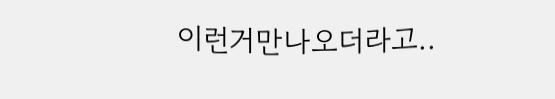이런거만나오더라고..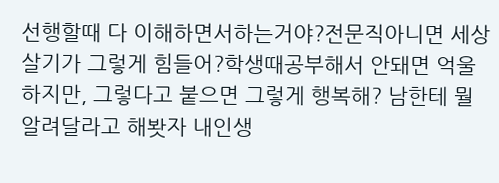선행할때 다 이해하면서하는거야?전문직아니면 세상살기가 그렇게 힘들어?학생때공부해서 안돼면 억울하지만, 그렇다고 붙으면 그렇게 행복해? 남한테 뭘 알려달라고 해봣자 내인생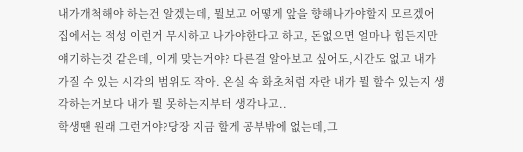내가개척해야 하는건 알겠는데, 뭘보고 어떻게 앞을 향해나가야할지 모르겠어 집에서는 적성 이런거 무시하고 나가야한다고 하고, 돈없으면 얼마나 힘든지만 얘기하는것 같은데, 이게 맞는거야? 다른걸 알아보고 싶어도,시간도 없고 내가 가질 수 있는 시각의 범위도 작아. 온실 속 화초처럼 자란 내가 뭘 할수 있는지 생각하는거보다 내가 뭘 못하는지부터 생각나고..
학생땐 원래 그런거야?당장 지금 할게 공부밖에 없는데,그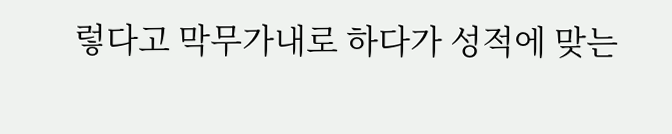렇다고 막무가내로 하다가 성적에 맞는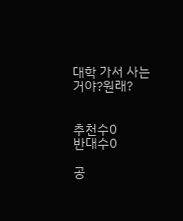대학 가서 사는거야?원래?


추천수0
반대수0

공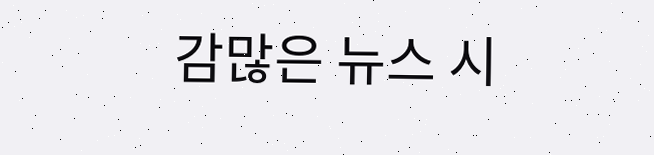감많은 뉴스 시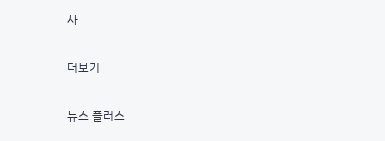사

더보기

뉴스 플러스